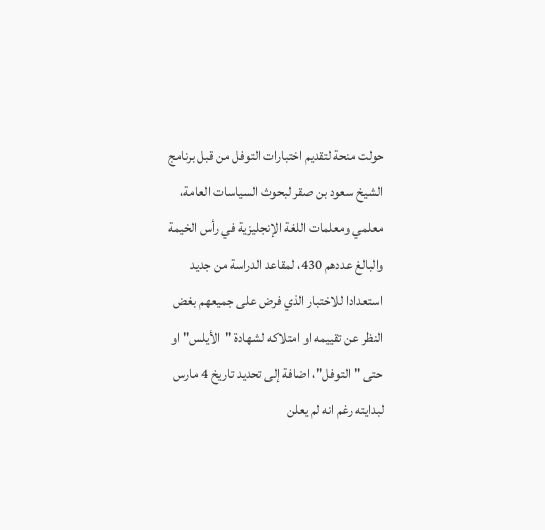حولت منحة لتقديم اختبارات التوفل من قبل برنامج الشيخ سعود بن صقر لبحوث السياسات العامة، معلمي ومعلمات اللغة الإنجليزية في رأس الخيمة والبالغ عددهم 430، لمقاعد الدراسة من جديد استعدادا للاختبار الذي فرض على جميعهم بغض النظر عن تقييمه او امتلاكه لشهادة "الأيلس" او حتى "التوفل"، اضافة إلى تحديد تاريخ 4 مارس لبدايته رغم انه لم يعلن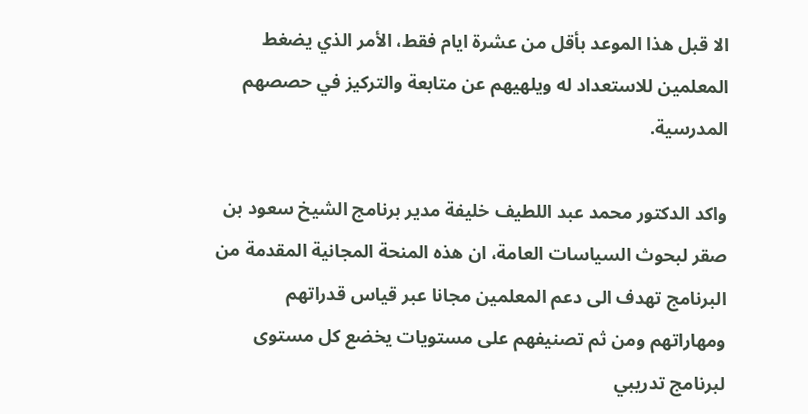الا قبل هذا الموعد بأقل من عشرة ايام فقط، الأمر الذي يضغط المعلمين للاستعداد له ويلهيهم عن متابعة والتركيز في حصصهم المدرسية.

واكد الدكتور محمد عبد اللطيف خليفة مدير برنامج الشيخ سعود بن صقر لبحوث السياسات العامة، ان هذه المنحة المجانية المقدمة من البرنامج تهدف الى دعم المعلمين مجانا عبر قياس قدراتهم ومهاراتهم ومن ثم تصنيفهم على مستويات يخضع كل مستوى لبرنامج تدريبي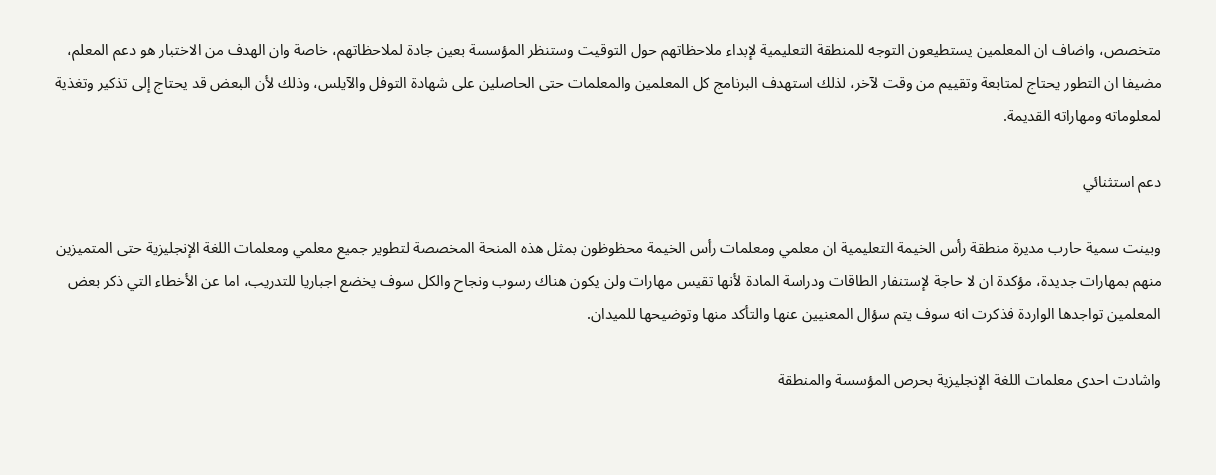متخصص، واضاف ان المعلمين يستطيعون التوجه للمنطقة التعليمية لإبداء ملاحظاتهم حول التوقيت وستنظر المؤسسة بعين جادة لملاحظاتهم، خاصة وان الهدف من الاختبار هو دعم المعلم، مضيفا ان التطور يحتاج لمتابعة وتقييم من وقت لآخر، لذلك استهدف البرنامج كل المعلمين والمعلمات حتى الحاصلين على شهادة التوفل والآيلس، وذلك لأن البعض قد يحتاج إلى تذكير وتغذية لمعلوماته ومهاراته القديمة.

دعم استثنائي

وبينت سمية حارب مديرة منطقة رأس الخيمة التعليمية ان معلمي ومعلمات رأس الخيمة محظوظون بمثل هذه المنحة المخصصة لتطوير جميع معلمي ومعلمات اللغة الإنجليزية حتى المتميزين منهم بمهارات جديدة، مؤكدة ان لا حاجة لإستنفار الطاقات ودراسة المادة لأنها تقيس مهارات ولن يكون هناك رسوب ونجاح والكل سوف يخضع اجباريا للتدريب، اما عن الأخطاء التي ذكر بعض المعلمين تواجدها الواردة فذكرت انه سوف يتم سؤال المعنيين عنها والتأكد منها وتوضيحها للميدان.

واشادت احدى معلمات اللغة الإنجليزية بحرص المؤسسة والمنطقة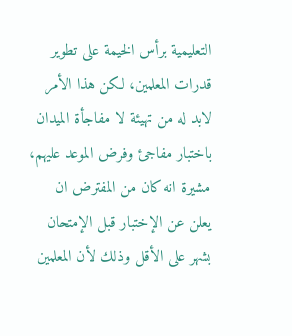التعليمية برأس الخيمة على تطوير قدرات المعلمين، لكن هذا الأمر لابد له من تهيئة لا مفاجأة الميدان باختبار مفاجئ وفرض الموعد عليهم، مشيرة انه كان من المفترض ان يعلن عن الإختبار قبل الإمتحان بشهر على الأقل وذلك لأن المعلمين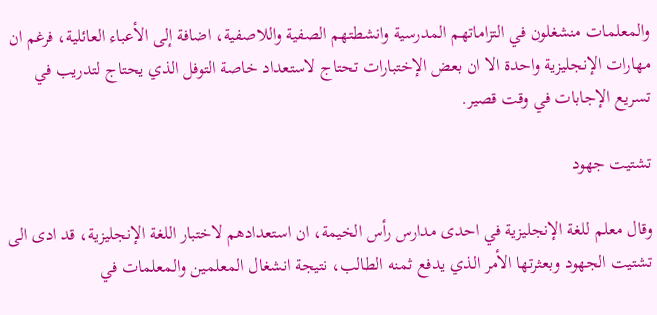والمعلمات منشغلون في التزاماتهم المدرسية وانشطتهم الصفية واللاصفية، اضافة إلى الأعباء العائلية، فرغم ان مهارات الإنجليزية واحدة الا ان بعض الإختبارات تحتاج لاستعداد خاصة التوفل الذي يحتاج لتدريب في تسريع الإجابات في وقت قصير.

تشتيت جهود

وقال معلم للغة الإنجليزية في احدى مدارس رأس الخيمة، ان استعدادهم لاختبار اللغة الإنجليزية، قد ادى الى تشتيت الجهود وبعثرتها الأمر الذي يدفع ثمنه الطالب، نتيجة انشغال المعلمين والمعلمات في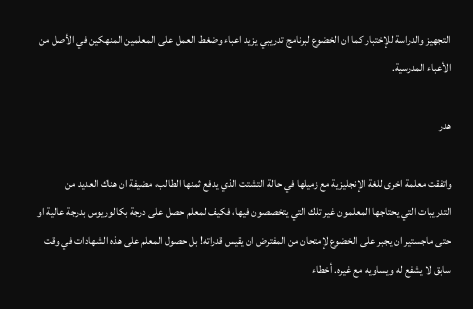التجهيز والدراسة للإختبار كما ان الخضوع لبرنامج تدريبي يزيد اعباء وضغط العمل على المعلمين المنهكين في الأصل من الأعباء المدرسية.

هدر

واتفقت معلمة اخرى للغة الإنجليزية مع زميلها في حالة التشتت الذي يدفع ثمنها الطالب، مضيفة ان هناك العديد من التدريبات التي يحتاجها المعلمون غير تلك التي يتخصصون فيها، فكيف لمعلم حصل على درجة بكالوريوس بدرجة عالية او حتى ماجستير ان يجبر على الخضوع لإمتحان من المفترض ان يقيس قدراته! بل حصول المعلم على هذه الشهادات في وقت سابق لا يشفع له ويساويه مع غيره. أخطاء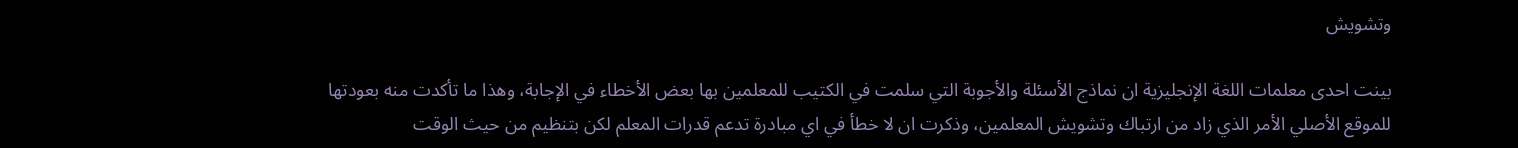وتشويش

بينت احدى معلمات اللغة الإنجليزية ان نماذج الأسئلة والأجوبة التي سلمت في الكتيب للمعلمين بها بعض الأخطاء في الإجابة، وهذا ما تأكدت منه بعودتها للموقع الأصلي الأمر الذي زاد من ارتباك وتشويش المعلمين، وذكرت ان لا خطأ في اي مبادرة تدعم قدرات المعلم لكن بتنظيم من حيث الوقت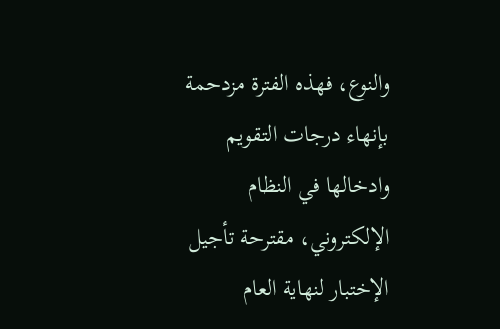والنوع، فهذه الفترة مزدحمة بإنهاء درجات التقويم وادخالها في النظام الإلكتروني، مقترحة تأجيل الإختبار لنهاية العام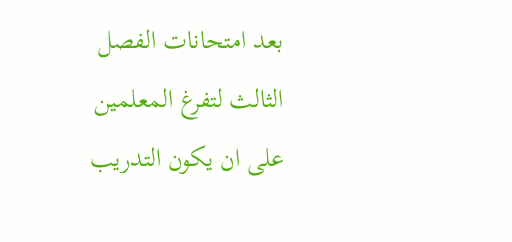بعد امتحانات الفصل الثالث لتفرغ المعلمين على ان يكون التدريب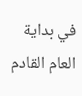في بداية العام القادم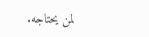لمن يحتاجه.